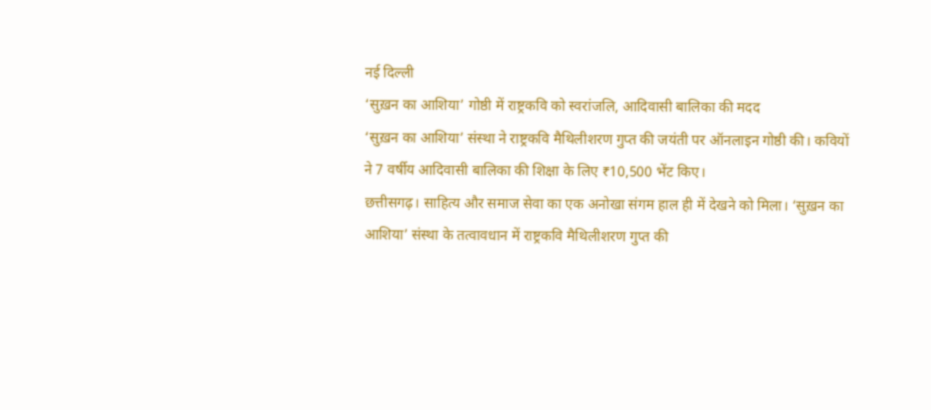नई दिल्ली
‘सुख़न का आशिया’ गोष्ठी में राष्ट्रकवि को स्वरांजलि, आदिवासी बालिका की मदद
‘सुख़न का आशिया’ संस्था ने राष्ट्रकवि मैथिलीशरण गुप्त की जयंती पर ऑनलाइन गोष्ठी की। कवियों ने 7 वर्षीय आदिवासी बालिका की शिक्षा के लिए ₹10,500 भेंट किए।
छत्तीसगढ़। साहित्य और समाज सेवा का एक अनोखा संगम हाल ही में देखने को मिला। ‘सुख़न का आशिया’ संस्था के तत्वावधान में राष्ट्रकवि मैथिलीशरण गुप्त की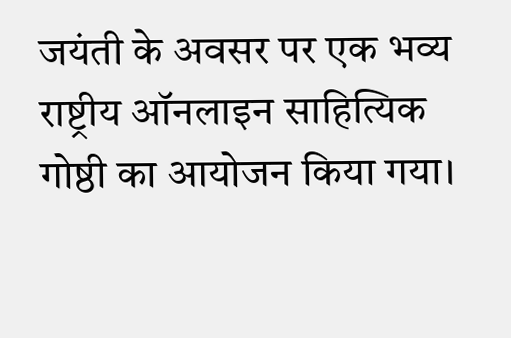जयंती के अवसर पर एक भव्य राष्ट्रीय ऑनलाइन साहित्यिक गोष्ठी का आयोजन किया गया।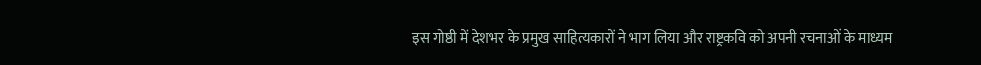इस गोष्ठी में देशभर के प्रमुख साहित्यकारों ने भाग लिया और राष्ट्रकवि को अपनी रचनाओं के माध्यम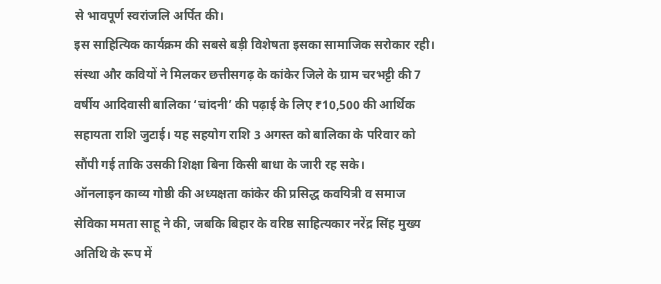से भावपूर्ण स्वरांजलि अर्पित की।
इस साहित्यिक कार्यक्रम की सबसे बड़ी विशेषता इसका सामाजिक सरोकार रही। संस्था और कवियों ने मिलकर छत्तीसगढ़ के कांकेर जिले के ग्राम चरभट्टी की 7 वर्षीय आदिवासी बालिका ‘चांदनी’ की पढ़ाई के लिए ₹10,500 की आर्थिक सहायता राशि जुटाई। यह सहयोग राशि 3 अगस्त को बालिका के परिवार को सौंपी गई ताकि उसकी शिक्षा बिना किसी बाधा के जारी रह सके।
ऑनलाइन काव्य गोष्ठी की अध्यक्षता कांकेर की प्रसिद्ध कवयित्री व समाज सेविका ममता साहू ने की, जबकि बिहार के वरिष्ठ साहित्यकार नरेंद्र सिंह मुख्य अतिथि के रूप में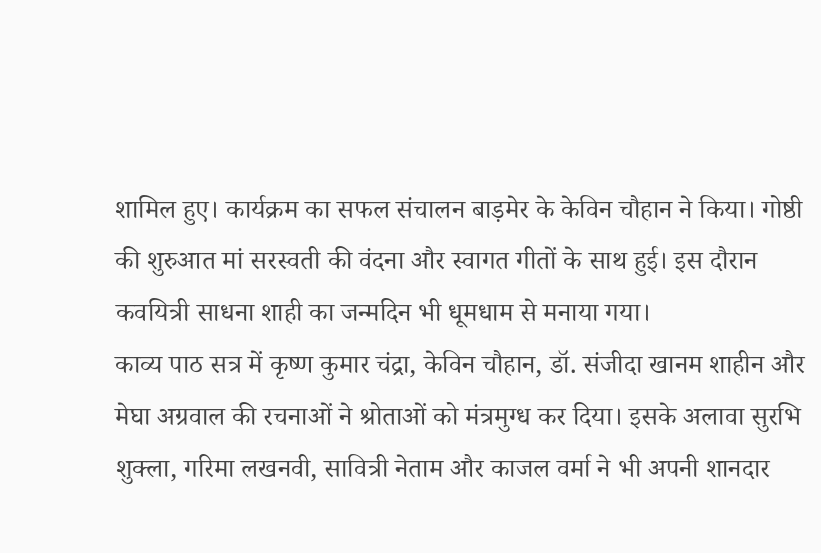शामिल हुए। कार्यक्रम का सफल संचालन बाड़मेर के केविन चौहान ने किया। गोष्ठी की शुरुआत मां सरस्वती की वंदना और स्वागत गीतों के साथ हुई। इस दौरान कवयित्री साधना शाही का जन्मदिन भी धूमधाम से मनाया गया।
काव्य पाठ सत्र में कृष्ण कुमार चंद्रा, केविन चौहान, डॉ. संजीदा खानम शाहीन और मेघा अग्रवाल की रचनाओं ने श्रोताओं को मंत्रमुग्ध कर दिया। इसके अलावा सुरभि शुक्ला, गरिमा लखनवी, सावित्री नेताम और काजल वर्मा ने भी अपनी शानदार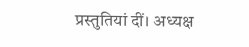प्रस्तुतियां दीं। अध्यक्ष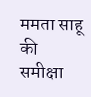ममता साहू की समीक्षा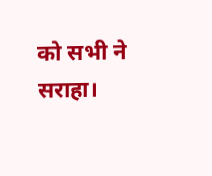को सभी ने सराहा।